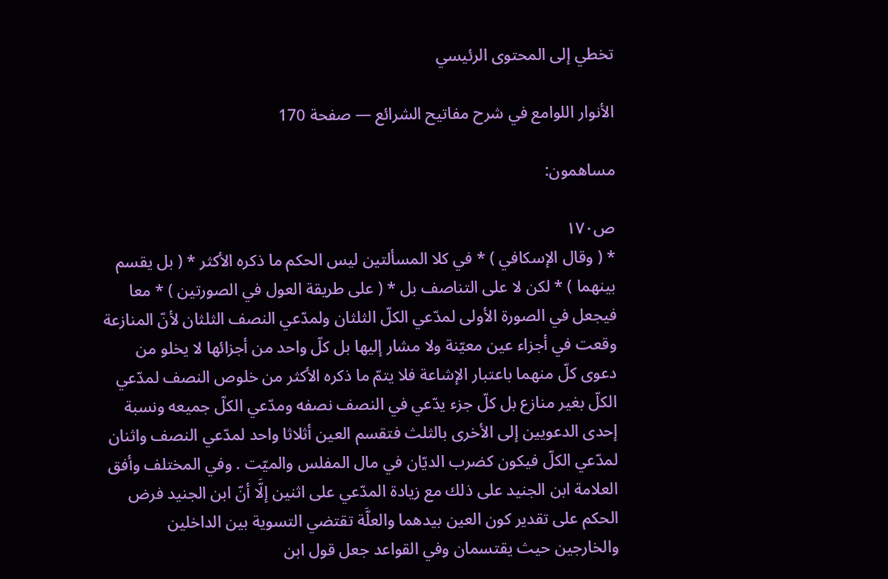تخطي إلى المحتوى الرئيسي

الأنوار اللوامع في شرح مفاتيح الشرائع — صفحة 170

مساهمون:

ص١٧٠
* ( وقال الإسكافي ) * في كلا المسألتين ليس الحكم ما ذكره الأكثر * ( بل يقسم بينهما ) * لكن لا على التناصف بل * ( على طريقة العول في الصورتين ) * معا فيجعل في الصورة الأولى لمدّعي الكلّ الثلثان ولمدّعي النصف الثلثان لأنّ المنازعة وقعت في أجزاء عين معيّنة ولا مشار إليها بل كلّ واحد من أجزائها لا يخلو من دعوى كلّ منهما باعتبار الإشاعة فلا يتمّ ما ذكره الأكثر من خلوص النصف لمدّعي الكلّ بغير منازع بل كلّ جزء يدّعي في النصف نصفه ومدّعي الكلّ جميعه ونسبة إحدى الدعويين إلى الأخرى بالثلث فتقسم العين أثلاثا واحد لمدّعي النصف واثنان لمدّعي الكلّ فيكون كضرب الديّان في مال المفلس والميّت . وفي المختلف وأفق العلامة ابن الجنيد على ذلك مع زيادة المدّعي على اثنين إلَّا أنّ ابن الجنيد فرض الحكم على تقدير كون العين بيدهما والعلَّة تقتضي التسوية بين الداخلين والخارجين حيث يقتسمان وفي القواعد جعل قول ابن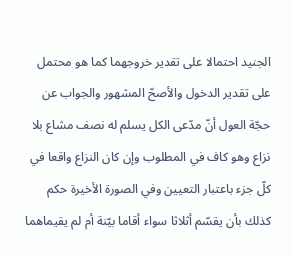الجنيد احتمالا على تقدير خروجهما كما هو محتمل على تقدير الدخول والأصحّ المشهور والجواب عن حجّة العول أنّ مدّعى الكل يسلم له نصف مشاع بلا نزاع وهو كاف في المطلوب وإن كان النزاع واقعا في كلّ جزء باعتبار التعيين وفي الصورة الأخيرة حكم كذلك بأن يقسّم أثلاثا سواء أقاما بيّنة أم لم يقيماهما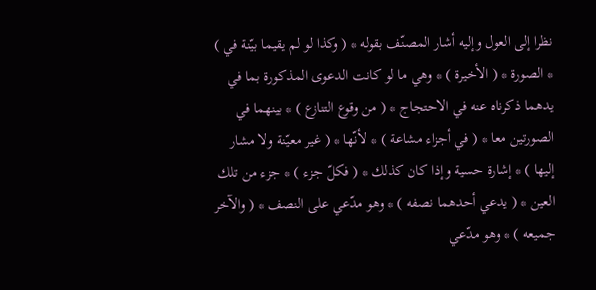نظرا إلى العول وإليه أشار المصنّف بقوله * ( وكذا لو لم يقيما بيّنة في ) * الصورة * ( الأخيرة ) * وهي ما لو كانت الدعوى المذكورة بما في يدهما ذكرناه عنه في الاحتجاج * ( من وقوع التنازع ) * بينهما في الصورتين معا * ( في أجزاء مشاعة ) * لأنّها * ( غير معيّنة ولا مشار إليها ) * إشارة حسية وإذا كان كذلك * ( فكلّ جزء ) * جزء من تلك العين * ( يدعي أحدهما نصفه ) * وهو مدّعي على النصف * ( والآخر جميعه ) * وهو مدّعي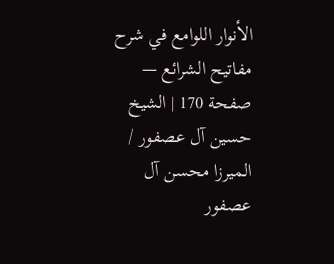الأنوار اللوامع في شرح مفاتيح الشرائع — صفحة 170 | الشيخ حسين آل عصفور / الميرزا محسن آل عصفور